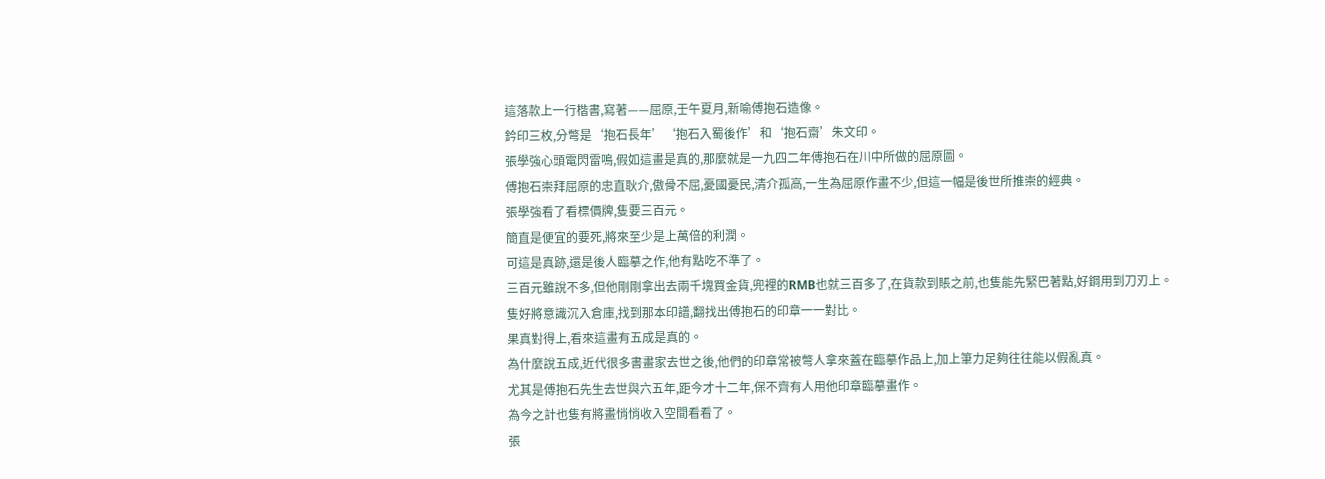這落款上一行楷書,寫著——屈原,壬午夏月,新喻傅抱石造像。
鈐印三枚,分彆是‘抱石長年’‘抱石入蜀後作’和‘抱石齋’朱文印。
張學強心頭電閃雷鳴,假如這畫是真的,那麼就是一九四二年傅抱石在川中所做的屈原圖。
傅抱石崇拜屈原的忠直耿介,傲骨不屈,憂國憂民,清介孤高,一生為屈原作畫不少,但這一幅是後世所推崇的經典。
張學強看了看標價牌,隻要三百元。
簡直是便宜的要死,將來至少是上萬倍的利潤。
可這是真跡,還是後人臨摹之作,他有點吃不準了。
三百元雖說不多,但他剛剛拿出去兩千塊買金貨,兜裡的RMB也就三百多了,在貨款到賬之前,也隻能先緊巴著點,好鋼用到刀刃上。
隻好將意識沉入倉庫,找到那本印譜,翻找出傅抱石的印章一一對比。
果真對得上,看來這畫有五成是真的。
為什麼說五成,近代很多書畫家去世之後,他們的印章常被彆人拿來蓋在臨摹作品上,加上筆力足夠往往能以假亂真。
尤其是傅抱石先生去世與六五年,距今才十二年,保不齊有人用他印章臨摹畫作。
為今之計也隻有將畫悄悄收入空間看看了。
張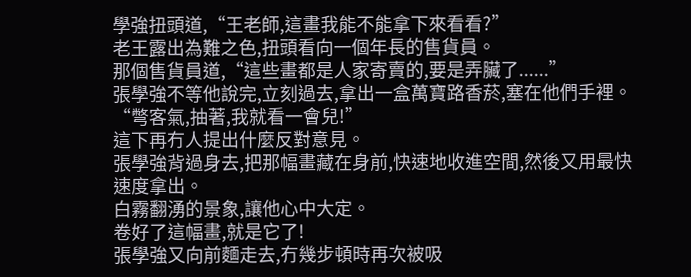學強扭頭道,“王老師,這畫我能不能拿下來看看?”
老王露出為難之色,扭頭看向一個年長的售貨員。
那個售貨員道,“這些畫都是人家寄賣的,要是弄臟了......”
張學強不等他說完,立刻過去,拿出一盒萬寶路香菸,塞在他們手裡。
“彆客氣,抽著,我就看一會兒!”
這下再冇人提出什麼反對意見。
張學強背過身去,把那幅畫藏在身前,快速地收進空間,然後又用最快速度拿出。
白霧翻湧的景象,讓他心中大定。
卷好了這幅畫,就是它了!
張學強又向前麵走去,冇幾步頓時再次被吸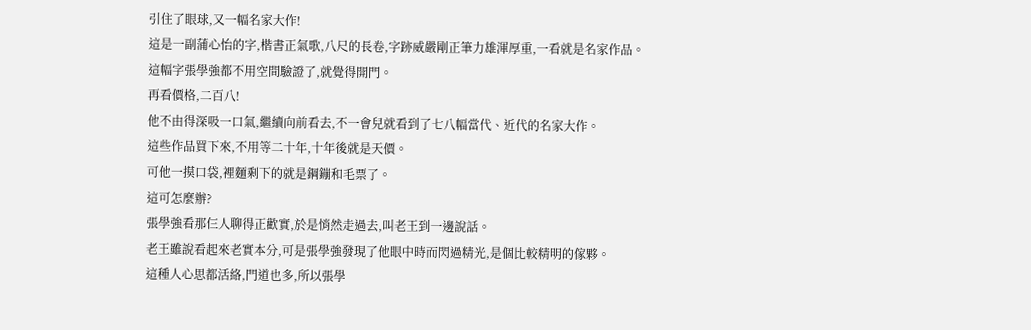引住了眼球,又一幅名家大作!
這是一副蒲心怡的字,楷書正氣歌,八尺的長卷,字跡威嚴剛正筆力雄渾厚重,一看就是名家作品。
這幅字張學強都不用空間驗證了,就覺得開門。
再看價格,二百八!
他不由得深吸一口氣,繼續向前看去,不一會兒就看到了七八幅當代、近代的名家大作。
這些作品買下來,不用等二十年,十年後就是天價。
可他一摸口袋,裡麵剩下的就是鋼鏰和毛票了。
這可怎麼辦?
張學強看那仨人聊得正歡實,於是悄然走過去,叫老王到一邊說話。
老王雖說看起來老實本分,可是張學強發現了他眼中時而閃過精光,是個比較精明的傢夥。
這種人心思都活絡,門道也多,所以張學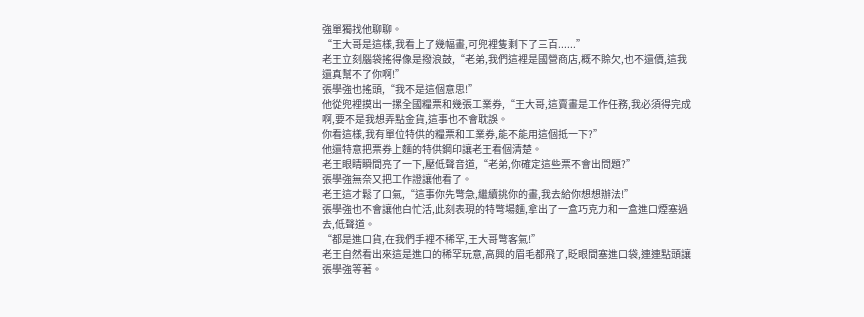強單獨找他聊聊。
“王大哥是這樣,我看上了幾幅畫,可兜裡隻剩下了三百......”
老王立刻腦袋搖得像是撥浪鼓,“老弟,我們這裡是國營商店,概不賒欠,也不還價,這我還真幫不了你啊!”
張學強也搖頭,“我不是這個意思!”
他從兜裡摸出一摞全國糧票和幾張工業券,“王大哥,這賣畫是工作任務,我必須得完成啊,要不是我想弄點金貨,這事也不會耽誤。
你看這樣,我有單位特供的糧票和工業券,能不能用這個抵一下?”
他還特意把票券上麵的特供鋼印讓老王看個清楚。
老王眼睛瞬間亮了一下,壓低聲音道,“老弟,你確定這些票不會出問題?”
張學強無奈又把工作證讓他看了。
老王這才鬆了口氣,“這事你先彆急,繼續挑你的畫,我去給你想想辦法!”
張學強也不會讓他白忙活,此刻表現的特彆場麵,拿出了一盒巧克力和一盒進口煙塞過去,低聲道。
“都是進口貨,在我們手裡不稀罕,王大哥彆客氣!”
老王自然看出來這是進口的稀罕玩意,高興的眉毛都飛了,眨眼間塞進口袋,連連點頭讓張學強等著。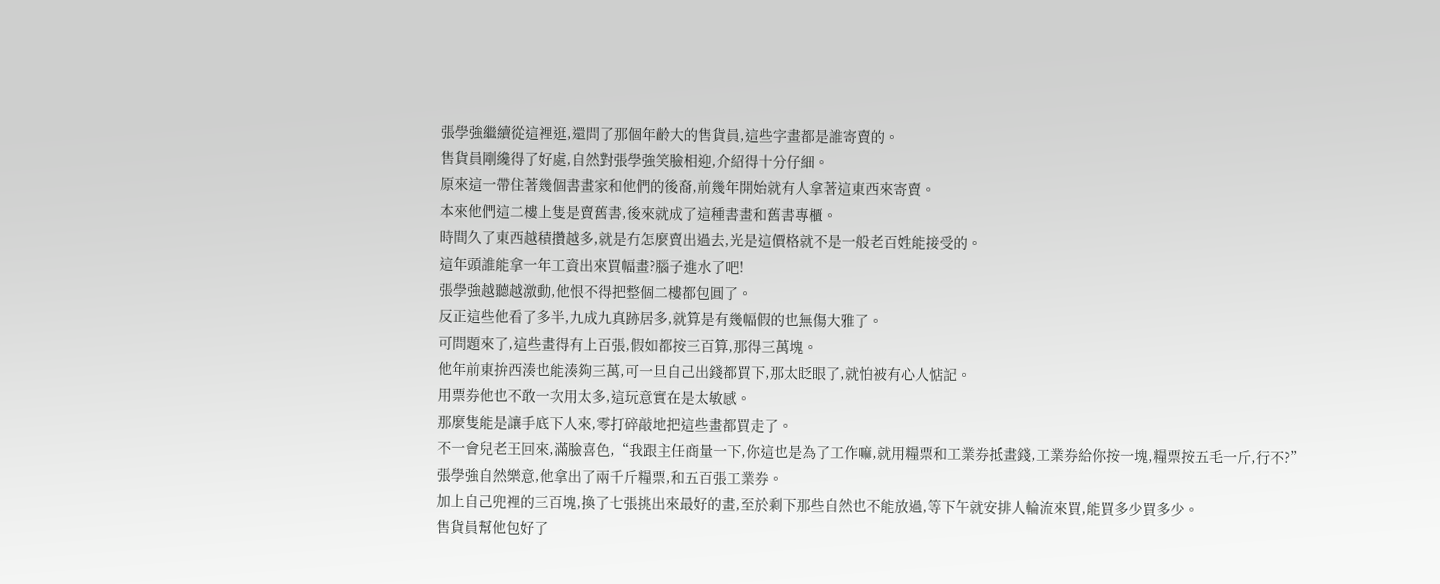張學強繼續從這裡逛,還問了那個年齡大的售貨員,這些字畫都是誰寄賣的。
售貨員剛纔得了好處,自然對張學強笑臉相迎,介紹得十分仔細。
原來這一帶住著幾個書畫家和他們的後裔,前幾年開始就有人拿著這東西來寄賣。
本來他們這二樓上隻是賣舊書,後來就成了這種書畫和舊書專櫃。
時間久了東西越積攢越多,就是冇怎麼賣出過去,光是這價格就不是一般老百姓能接受的。
這年頭誰能拿一年工資出來買幅畫?腦子進水了吧!
張學強越聽越激動,他恨不得把整個二樓都包圓了。
反正這些他看了多半,九成九真跡居多,就算是有幾幅假的也無傷大雅了。
可問題來了,這些畫得有上百張,假如都按三百算,那得三萬塊。
他年前東拚西湊也能湊夠三萬,可一旦自己出錢都買下,那太眨眼了,就怕被有心人惦記。
用票券他也不敢一次用太多,這玩意實在是太敏感。
那麼隻能是讓手底下人來,零打碎敲地把這些畫都買走了。
不一會兒老王回來,滿臉喜色,“我跟主任商量一下,你這也是為了工作嘛,就用糧票和工業券抵畫錢,工業券給你按一塊,糧票按五毛一斤,行不?”
張學強自然樂意,他拿出了兩千斤糧票,和五百張工業券。
加上自己兜裡的三百塊,換了七張挑出來最好的畫,至於剩下那些自然也不能放過,等下午就安排人輪流來買,能買多少買多少。
售貨員幫他包好了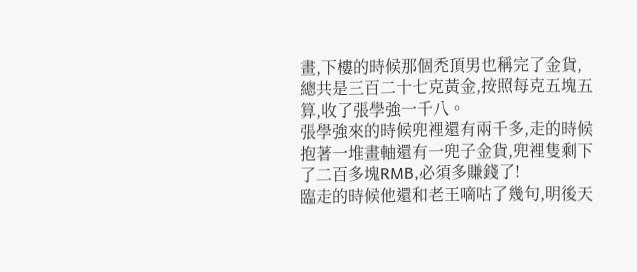畫,下樓的時候那個禿頂男也稱完了金貨,總共是三百二十七克黃金,按照每克五塊五算,收了張學強一千八。
張學強來的時候兜裡還有兩千多,走的時候抱著一堆畫軸還有一兜子金貨,兜裡隻剩下了二百多塊RMB,必須多賺錢了!
臨走的時候他還和老王嘀咕了幾句,明後天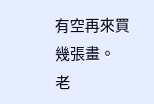有空再來買幾張畫。
老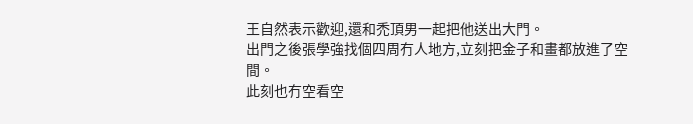王自然表示歡迎,還和禿頂男一起把他送出大門。
出門之後張學強找個四周冇人地方,立刻把金子和畫都放進了空間。
此刻也冇空看空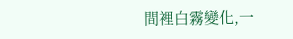間裡白霧變化,一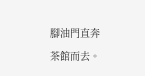腳油門直奔茶館而去。